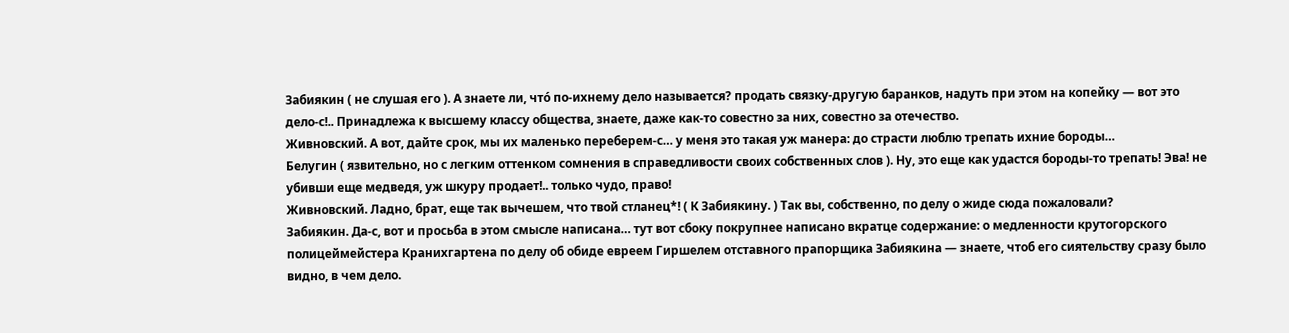Забиякин ( не слушая его ). А знаете ли, что́ по-ихнему дело называется? продать связку-другую баранков, надуть при этом на копейку — вот это дело-с!.. Принадлежа к высшему классу общества, знаете, даже как-то совестно за них, совестно за отечество.
Живновский. А вот, дайте срок, мы их маленько переберем-с… у меня это такая уж манера: до страсти люблю трепать ихние бороды…
Белугин ( язвительно, но с легким оттенком сомнения в справедливости своих собственных слов ). Ну, это еще как удастся бороды-то трепать! Эва! не убивши еще медведя, уж шкуру продает!.. только чудо, право!
Живновский. Ладно, брат, еще так вычешем, что твой стланец*! ( К Забиякину. ) Так вы, собственно, по делу о жиде сюда пожаловали?
Забиякин. Да-с, вот и просьба в этом смысле написана… тут вот сбоку покрупнее написано вкратце содержание: о медленности крутогорского полицеймейстера Кранихгартена по делу об обиде евреем Гиршелем отставного прапорщика Забиякина — знаете, чтоб его сиятельству сразу было видно, в чем дело.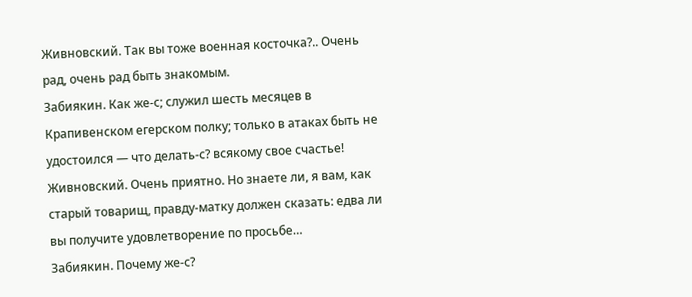Живновский. Так вы тоже военная косточка?.. Очень рад, очень рад быть знакомым.
Забиякин. Как же-с; служил шесть месяцев в Крапивенском егерском полку; только в атаках быть не удостоился — что делать-с? всякому свое счастье!
Живновский. Очень приятно. Но знаете ли, я вам, как старый товарищ, правду-матку должен сказать: едва ли вы получите удовлетворение по просьбе…
Забиякин. Почему же-с?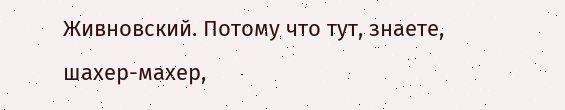Живновский. Потому что тут, знаете, шахер-махер,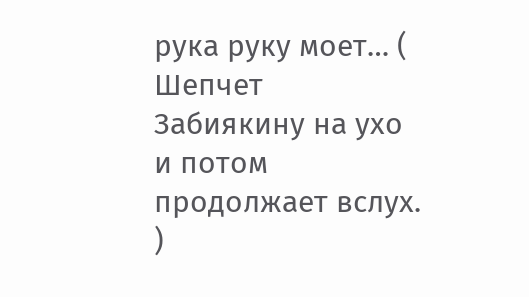рука руку моет… ( Шепчет Забиякину на ухо и потом продолжает вслух. )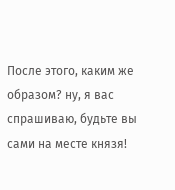После этого, каким же образом? ну, я вас спрашиваю, будьте вы сами на месте князя!